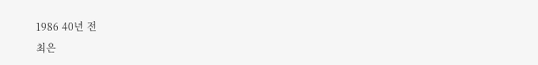1986 40년 전
최은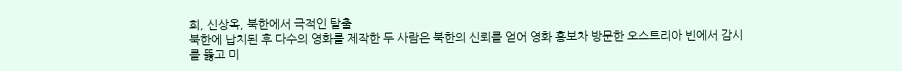희, 신상옥, 북한에서 극적인 탈출
북한에 납치된 후 다수의 영화를 제작한 두 사람은 북한의 신뢰를 얻어 영화 홍보차 방문한 오스트리아 빈에서 감시를 뚫고 미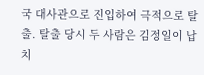국 대사관으로 진입하여 극적으로 탈출. 탈출 당시 두 사람은 김정일이 납치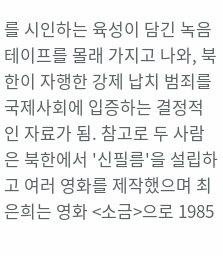를 시인하는 육성이 담긴 녹음테이프를 몰래 가지고 나와, 북한이 자행한 강제 납치 범죄를 국제사회에 입증하는 결정적인 자료가 됨. 참고로 두 사람은 북한에서 '신필름'을 설립하고 여러 영화를 제작했으며 최은희는 영화 <소금>으로 1985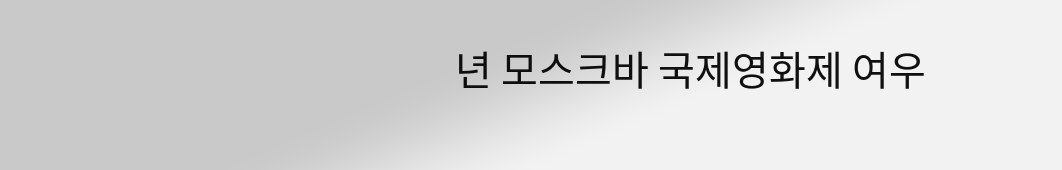년 모스크바 국제영화제 여우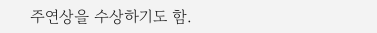주연상을 수상하기도 함.